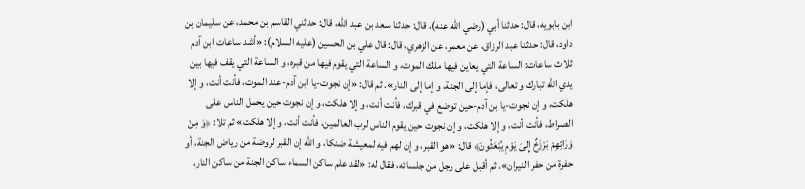ابن بابويه، قال: حدثنا أبي (رضي الله عنه)، قال: حدثنا سعد بن عبد الله، قال: حدثني القاسم بن محمد، عن سليمان بن داود، قال: حدثنا عبد الرزاق، عن معمر، عن الزهري، قال: قال علي بن الحسين (عليه السلام): «أشد ساعات ابن آدم ثلاث ساعات: الساعة التي يعاين فيها ملك الموت، و الساعة التي يقوم فيها من قبره، و الساعة التي يقف فيها بين يدي الله تبارك و تعالى، فإما إلى الجنة، و إما إلى النار». ثم قال: «إن نجوت-يا ابن آدم-عند الموت، فأنت أنت، و إلا هلكت، و إن نجوت-يا بن آدم-حين توضع في قبرك، فأنت أنت، و إلا هلكت، و إن نجوت حين يحمل الناس على الصراط، فأنت أنت، و إلا هلكت، و إن نجوت حين يقوم الناس لرب العالمين، فأنت أنت، و إلا هلكت» ثم تلا: ﴿وَ مِنْ وَرَائِهِمْ بَرْزَخٌ إِلىَ يَوْمِ يُبْعَثُونَ﴾ قال: «هو القبر، و إن لهم فيه لمعيشة ضنكا، و الله إن القبر لروضة من رياض الجنة، أو حفرة من حفر النيران». ثم أقبل على رجل من جلسائه، فقال له: «لقد علم ساكن السماء ساكن الجنة من ساكن النار،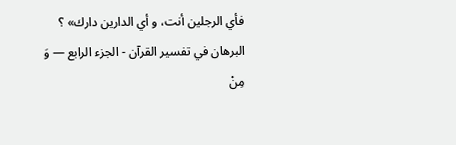فأي الرجلين أنت، و أي الدارين دارك» ؟
البرهان في تفسير القرآن - الجزء الرابع — وَ مِنْ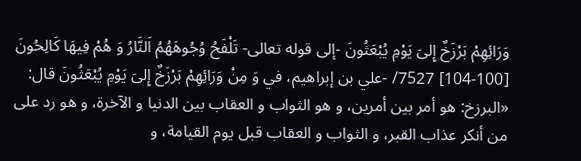وَرَائِهِمْ بَرْزَخٌ إِلىَ يَوْمِ يُبْعَثُونَ -إلى قوله تعالى- تَلْفَحُ وُجُوهَهُمُ اَلنَّارُ وَ هُمْ فِيهَا كَالِحُونَ [100-104] 7527/ -علي بن إبراهيم، في وَ مِنْ وَرَائِهِمْ بَرْزَخٌ إِلىَ يَوْمِ يُبْعَثُونَ قال: «البرزخ: هو أمر بين أمرين، و هو الثواب و العقاب بين الدنيا و الآخرة، و هو رد على من أنكر عذاب القبر، و الثواب و العقاب قبل يوم القيامة، و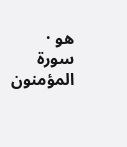هو · سورة المؤمنون